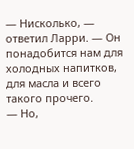— Нисколько, — ответил Ларри. — Он понадобится нам для холодных напитков, для масла и всего такого прочего.
— Но,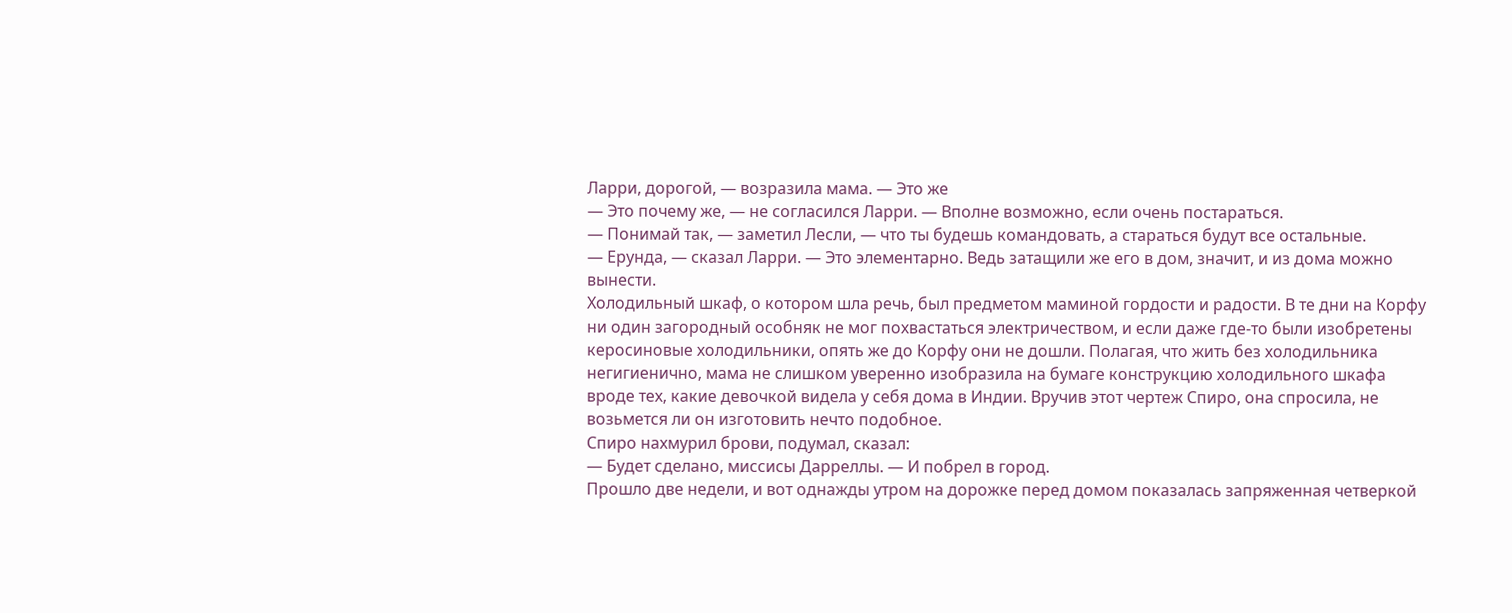Ларри, дорогой, — возразила мама. — Это же
— Это почему же, — не согласился Ларри. — Вполне возможно, если очень постараться.
— Понимай так, — заметил Лесли, — что ты будешь командовать, а стараться будут все остальные.
— Ерунда, — сказал Ларри. — Это элементарно. Ведь затащили же его в дом, значит, и из дома можно вынести.
Холодильный шкаф, о котором шла речь, был предметом маминой гордости и радости. В те дни на Корфу ни один загородный особняк не мог похвастаться электричеством, и если даже где-то были изобретены керосиновые холодильники, опять же до Корфу они не дошли. Полагая, что жить без холодильника негигиенично, мама не слишком уверенно изобразила на бумаге конструкцию холодильного шкафа вроде тех, какие девочкой видела у себя дома в Индии. Вручив этот чертеж Спиро, она спросила, не возьмется ли он изготовить нечто подобное.
Спиро нахмурил брови, подумал, сказал:
— Будет сделано, миссисы Дарреллы. — И побрел в город.
Прошло две недели, и вот однажды утром на дорожке перед домом показалась запряженная четверкой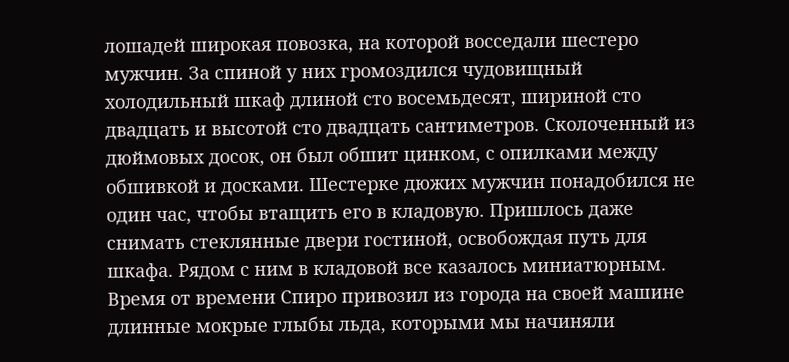лошадей широкая повозка, на которой восседали шестеро мужчин. За спиной у них громоздился чудовищный холодильный шкаф длиной сто восемьдесят, шириной сто двадцать и высотой сто двадцать сантиметров. Сколоченный из дюймовых досок, он был обшит цинком, с опилками между обшивкой и досками. Шестерке дюжих мужчин понадобился не один час, чтобы втащить его в кладовую. Пришлось даже снимать стеклянные двери гостиной, освобождая путь для шкафа. Рядом с ним в кладовой все казалось миниатюрным. Время от времени Спиро привозил из города на своей машине длинные мокрые глыбы льда, которыми мы начиняли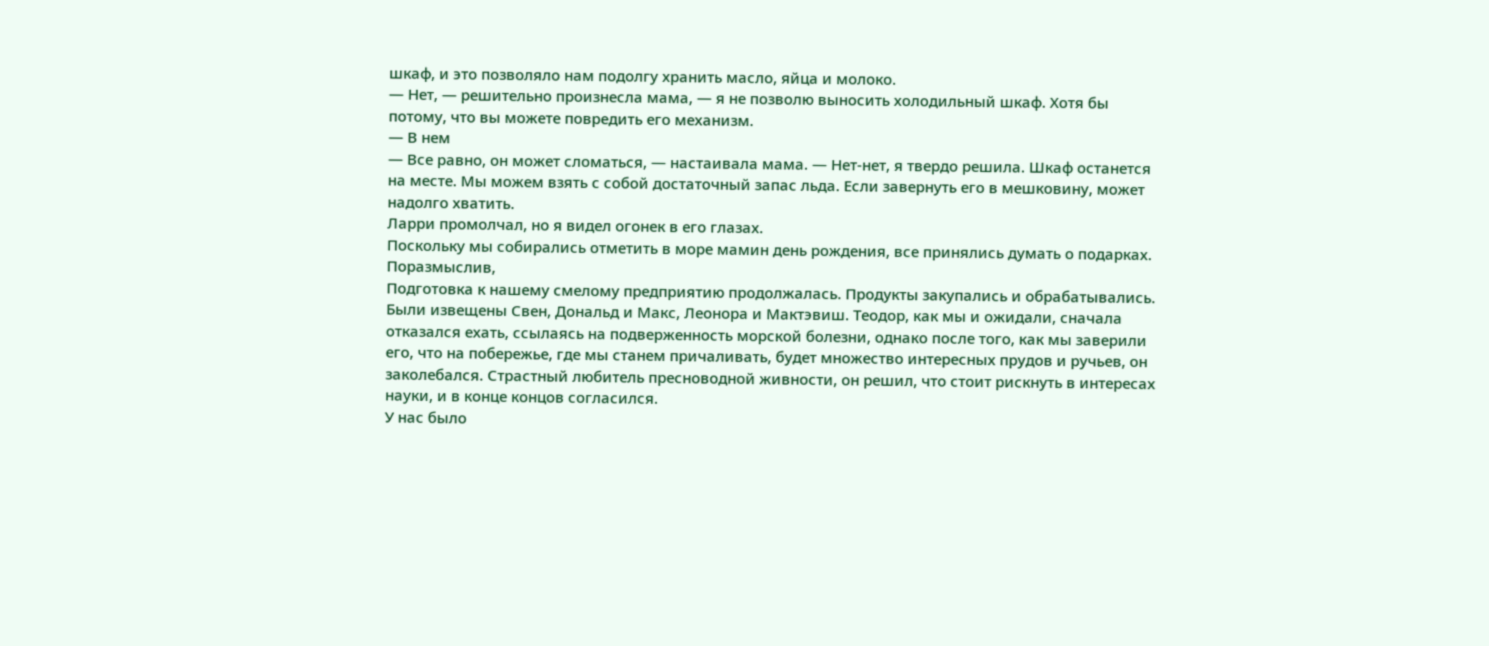шкаф, и это позволяло нам подолгу хранить масло, яйца и молоко.
— Нет, — решительно произнесла мама, — я не позволю выносить холодильный шкаф. Хотя бы потому, что вы можете повредить его механизм.
— В нем
— Все равно, он может сломаться, — настаивала мама. — Нет-нет, я твердо решила. Шкаф останется на месте. Мы можем взять с собой достаточный запас льда. Если завернуть его в мешковину, может надолго хватить.
Ларри промолчал, но я видел огонек в его глазах.
Поскольку мы собирались отметить в море мамин день рождения, все принялись думать о подарках. Поразмыслив,
Подготовка к нашему смелому предприятию продолжалась. Продукты закупались и обрабатывались. Были извещены Свен, Дональд и Макс, Леонора и Мактэвиш. Теодор, как мы и ожидали, сначала отказался ехать, ссылаясь на подверженность морской болезни, однако после того, как мы заверили его, что на побережье, где мы станем причаливать, будет множество интересных прудов и ручьев, он заколебался. Страстный любитель пресноводной живности, он решил, что стоит рискнуть в интересах науки, и в конце концов согласился.
У нас было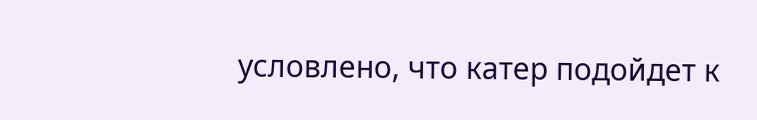условлено, что катер подойдет к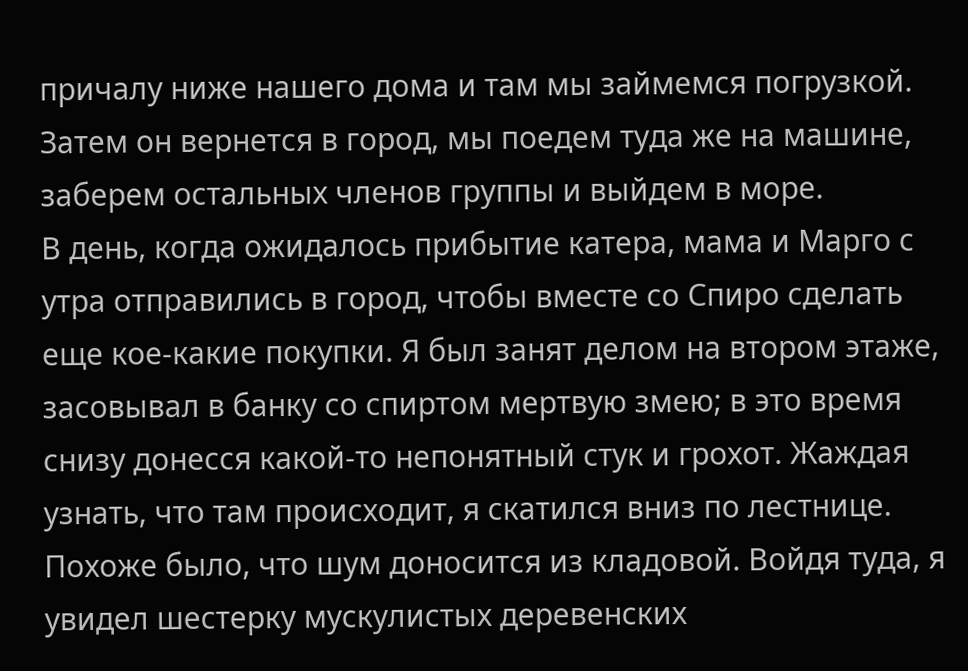причалу ниже нашего дома и там мы займемся погрузкой. Затем он вернется в город, мы поедем туда же на машине, заберем остальных членов группы и выйдем в море.
В день, когда ожидалось прибытие катера, мама и Марго с утра отправились в город, чтобы вместе со Спиро сделать еще кое-какие покупки. Я был занят делом на втором этаже, засовывал в банку со спиртом мертвую змею; в это время снизу донесся какой-то непонятный стук и грохот. Жаждая узнать, что там происходит, я скатился вниз по лестнице. Похоже было, что шум доносится из кладовой. Войдя туда, я увидел шестерку мускулистых деревенских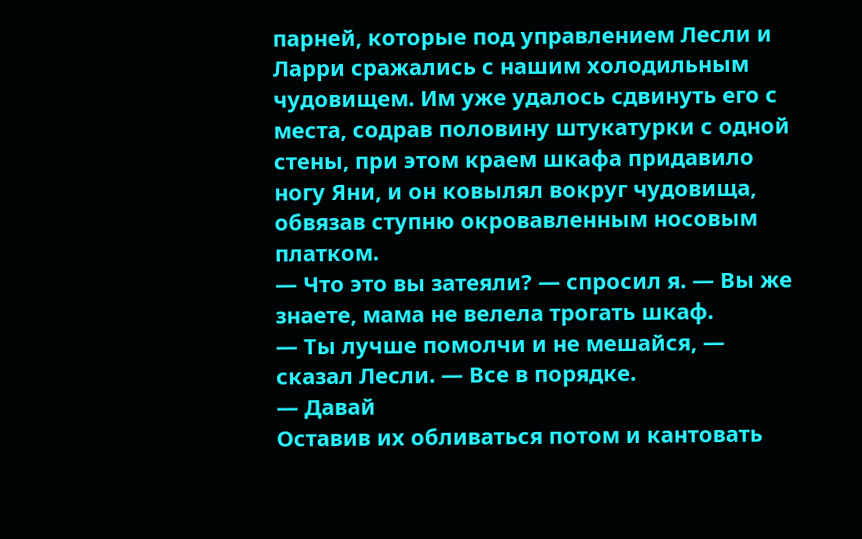парней, которые под управлением Лесли и Ларри сражались с нашим холодильным чудовищем. Им уже удалось сдвинуть его с места, содрав половину штукатурки с одной стены, при этом краем шкафа придавило ногу Яни, и он ковылял вокруг чудовища, обвязав ступню окровавленным носовым платком.
— Что это вы затеяли? — спросил я. — Вы же знаете, мама не велела трогать шкаф.
— Ты лучше помолчи и не мешайся, — сказал Лесли. — Все в порядке.
— Давай
Оставив их обливаться потом и кантовать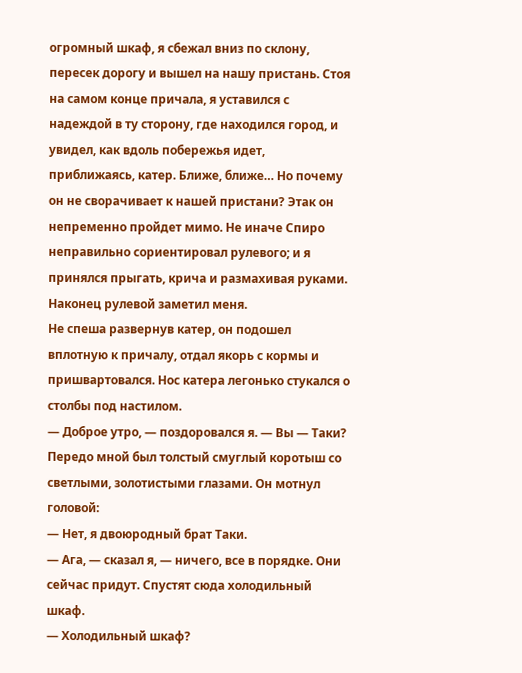огромный шкаф, я сбежал вниз по склону, пересек дорогу и вышел на нашу пристань. Стоя на самом конце причала, я уставился с надеждой в ту сторону, где находился город, и увидел, как вдоль побережья идет, приближаясь, катер. Ближе, ближе… Но почему он не сворачивает к нашей пристани? Этак он непременно пройдет мимо. Не иначе Спиро неправильно сориентировал рулевого; и я принялся прыгать, крича и размахивая руками. Наконец рулевой заметил меня.
Не спеша развернув катер, он подошел вплотную к причалу, отдал якорь с кормы и пришвартовался. Нос катера легонько стукался о столбы под настилом.
— Доброе утро, — поздоровался я. — Вы — Таки?
Передо мной был толстый смуглый коротыш со светлыми, золотистыми глазами. Он мотнул головой:
— Нет, я двоюродный брат Таки.
— Ага, — сказал я, — ничего, все в порядке. Они сейчас придут. Спустят сюда холодильный шкаф.
— Холодильный шкаф?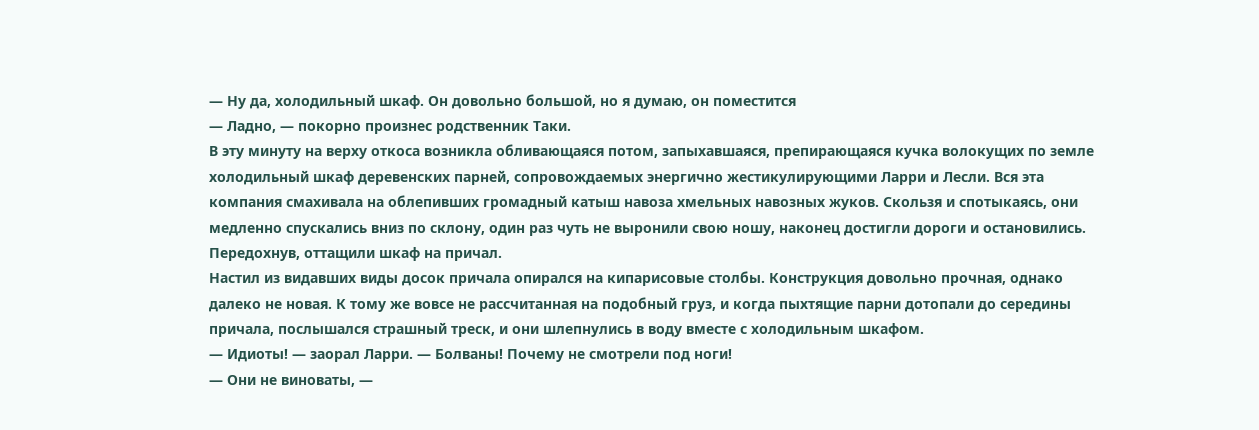— Ну да, холодильный шкаф. Он довольно большой, но я думаю, он поместится
— Ладно, — покорно произнес родственник Таки.
В эту минуту на верху откоса возникла обливающаяся потом, запыхавшаяся, препирающаяся кучка волокущих по земле холодильный шкаф деревенских парней, сопровождаемых энергично жестикулирующими Ларри и Лесли. Вся эта компания смахивала на облепивших громадный катыш навоза хмельных навозных жуков. Скользя и спотыкаясь, они медленно спускались вниз по склону, один раз чуть не выронили свою ношу, наконец достигли дороги и остановились. Передохнув, оттащили шкаф на причал.
Настил из видавших виды досок причала опирался на кипарисовые столбы. Конструкция довольно прочная, однако далеко не новая. К тому же вовсе не рассчитанная на подобный груз, и когда пыхтящие парни дотопали до середины причала, послышался страшный треск, и они шлепнулись в воду вместе с холодильным шкафом.
— Идиоты! — заорал Ларри. — Болваны! Почему не смотрели под ноги!
— Они не виноваты, —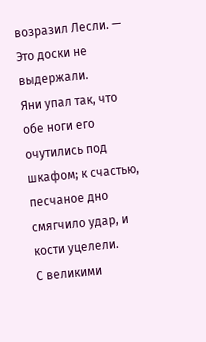возразил Лесли. — Это доски не выдержали.
Яни упал так, что обе ноги его очутились под шкафом; к счастью, песчаное дно смягчило удар, и кости уцелели.
С великими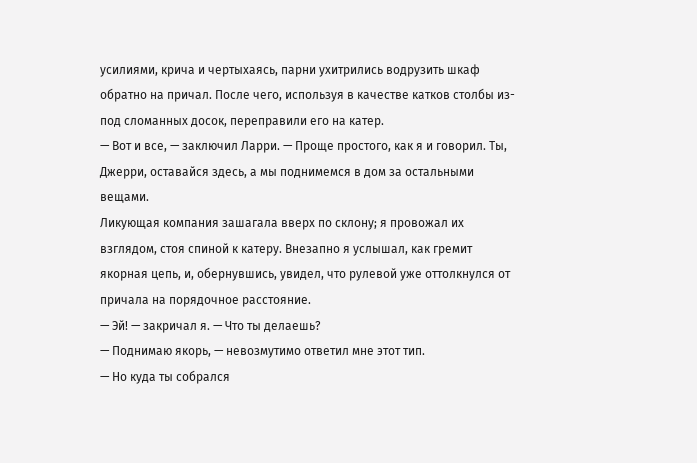усилиями, крича и чертыхаясь, парни ухитрились водрузить шкаф обратно на причал. После чего, используя в качестве катков столбы из-под сломанных досок, переправили его на катер.
— Вот и все, — заключил Ларри. — Проще простого, как я и говорил. Ты, Джерри, оставайся здесь, а мы поднимемся в дом за остальными вещами.
Ликующая компания зашагала вверх по склону; я провожал их взглядом, стоя спиной к катеру. Внезапно я услышал, как гремит якорная цепь, и, обернувшись, увидел, что рулевой уже оттолкнулся от причала на порядочное расстояние.
— Эй! — закричал я. — Что ты делаешь?
— Поднимаю якорь, — невозмутимо ответил мне этот тип.
— Но куда ты собрался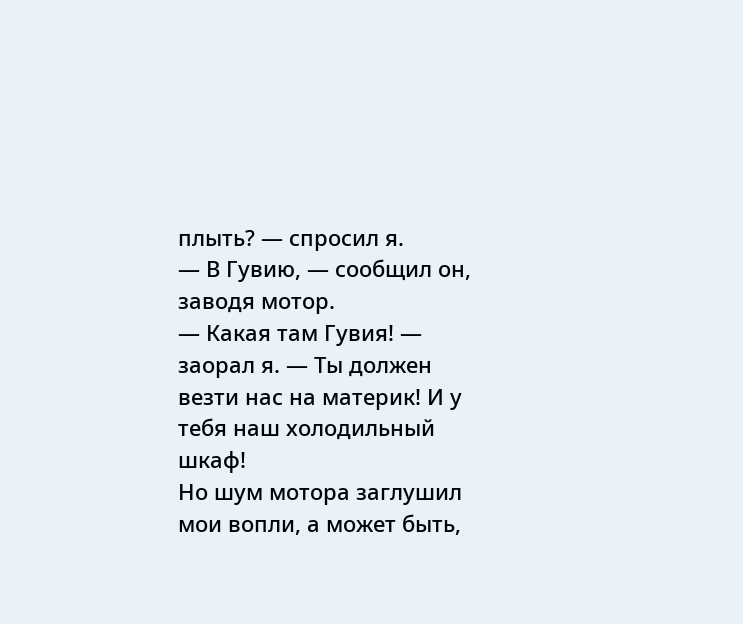плыть? — спросил я.
— В Гувию, — сообщил он, заводя мотор.
— Какая там Гувия! — заорал я. — Ты должен везти нас на материк! И у тебя наш холодильный шкаф!
Но шум мотора заглушил мои вопли, а может быть,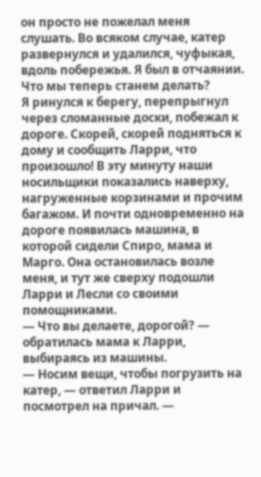он просто не пожелал меня слушать. Во всяком случае, катер развернулся и удалился, чуфыкая, вдоль побережья. Я был в отчаянии. Что мы теперь станем делать?
Я ринулся к берегу, перепрыгнул через сломанные доски, побежал к дороге. Скорей, скорей подняться к дому и сообщить Ларри, что произошло! В эту минуту наши носильщики показались наверху, нагруженные корзинами и прочим багажом. И почти одновременно на дороге появилась машина, в которой сидели Спиро, мама и Марго. Она остановилась возле меня, и тут же сверху подошли Ларри и Лесли со своими помощниками.
— Что вы делаете, дорогой? — обратилась мама к Ларри, выбираясь из машины.
— Носим вещи, чтобы погрузить на катер, — ответил Ларри и посмотрел на причал. —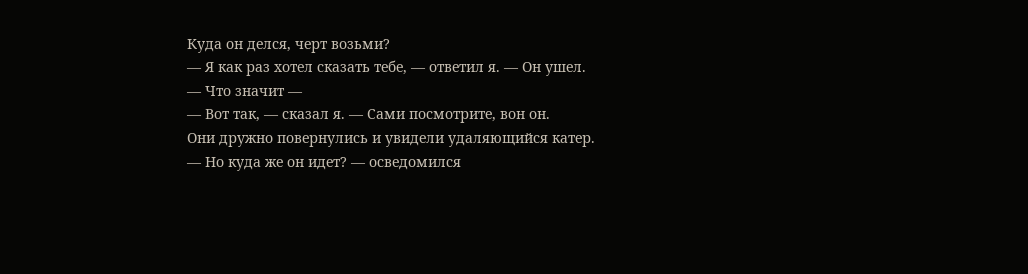Куда он делся, черт возьми?
— Я как раз хотел сказать тебе, — ответил я. — Он ушел.
— Что значит —
— Вот так, — сказал я. — Сами посмотрите, вон он.
Они дружно повернулись и увидели удаляющийся катер.
— Но куда же он идет? — осведомился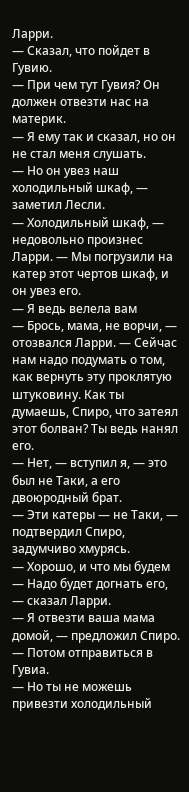Ларри.
— Сказал, что пойдет в Гувию.
— При чем тут Гувия? Он должен отвезти нас на материк.
— Я ему так и сказал, но он не стал меня слушать.
— Но он увез наш холодильный шкаф, — заметил Лесли.
— Холодильный шкаф, — недовольно произнес Ларри. — Мы погрузили на катер этот чертов шкаф, и он увез его.
— Я ведь велела вам
— Брось, мама, не ворчи, — отозвался Ларри. — Сейчас нам надо подумать о том, как вернуть эту проклятую штуковину. Как ты думаешь, Спиро, что затеял этот болван? Ты ведь нанял его.
— Нет, — вступил я, — это был не Таки, а его двоюродный брат.
— Эти катеры — не Таки, — подтвердил Спиро, задумчиво хмурясь.
— Хорошо, и что мы будем
— Надо будет догнать его, — сказал Ларри.
— Я отвезти ваша мама домой, — предложил Спиро. — Потом отправиться в Гувиа.
— Но ты не можешь привезти холодильный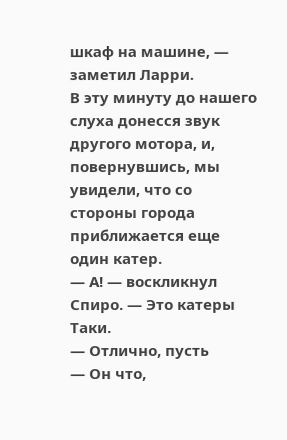шкаф на машине, — заметил Ларри.
В эту минуту до нашего слуха донесся звук другого мотора, и, повернувшись, мы увидели, что со стороны города приближается еще один катер.
— А! — воскликнул Спиро. — Это катеры Таки.
— Отлично, пусть
— Он что,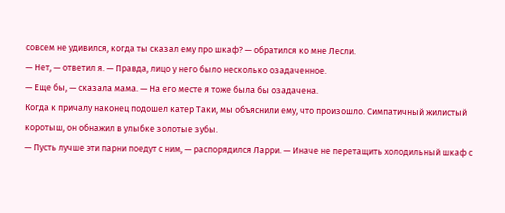совсем не удивился, когда ты сказал ему про шкаф? — обратился ко мне Лесли.
— Нет, — ответил я. — Правда, лицо у него было несколько озадаченное.
— Еще бы, — сказала мама. — На его месте я тоже была бы озадачена.
Когда к причалу наконец подошел катер Таки, мы объяснили ему, что произошло. Симпатичный жилистый коротыш, он обнажил в улыбке золотые зубы.
— Пусть лучше эти парни поедут с ним, — распорядился Ларри. — Иначе не перетащить холодильный шкаф с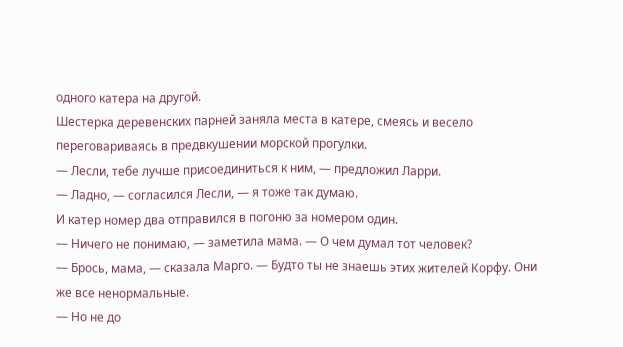одного катера на другой.
Шестерка деревенских парней заняла места в катере, смеясь и весело переговариваясь в предвкушении морской прогулки.
— Лесли, тебе лучше присоединиться к ним, — предложил Ларри.
— Ладно, — согласился Лесли, — я тоже так думаю.
И катер номер два отправился в погоню за номером один.
— Ничего не понимаю, — заметила мама. — О чем думал тот человек?
— Брось, мама, — сказала Марго. — Будто ты не знаешь этих жителей Корфу. Они же все ненормальные.
— Но не до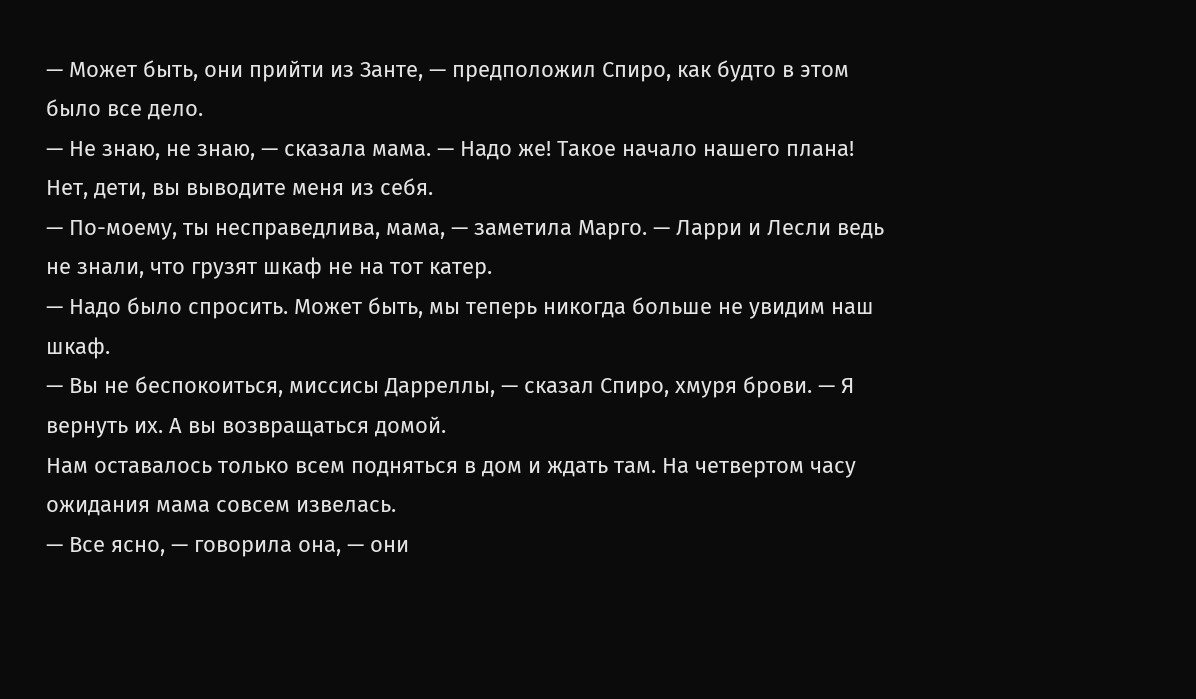— Может быть, они прийти из Занте, — предположил Спиро, как будто в этом было все дело.
— Не знаю, не знаю, — сказала мама. — Надо же! Такое начало нашего плана! Нет, дети, вы выводите меня из себя.
— По-моему, ты несправедлива, мама, — заметила Марго. — Ларри и Лесли ведь не знали, что грузят шкаф не на тот катер.
— Надо было спросить. Может быть, мы теперь никогда больше не увидим наш шкаф.
— Вы не беспокоиться, миссисы Дарреллы, — сказал Спиро, хмуря брови. — Я вернуть их. А вы возвращаться домой.
Нам оставалось только всем подняться в дом и ждать там. На четвертом часу ожидания мама совсем извелась.
— Все ясно, — говорила она, — они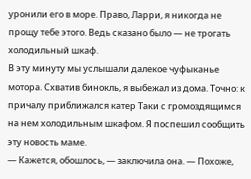уронили его в море. Право, Ларри, я никогда не прощу тебе этого. Ведь сказано было — не трогать холодильный шкаф.
В эту минуту мы услышали далекое чуфыканье мотора. Схватив бинокль, я выбежал из дома. Точно: к причалу приближался катер Таки с громоздящимся на нем холодильным шкафом. Я поспешил сообщить эту новость маме.
— Кажется, обошлось, — заключила она. — Похоже,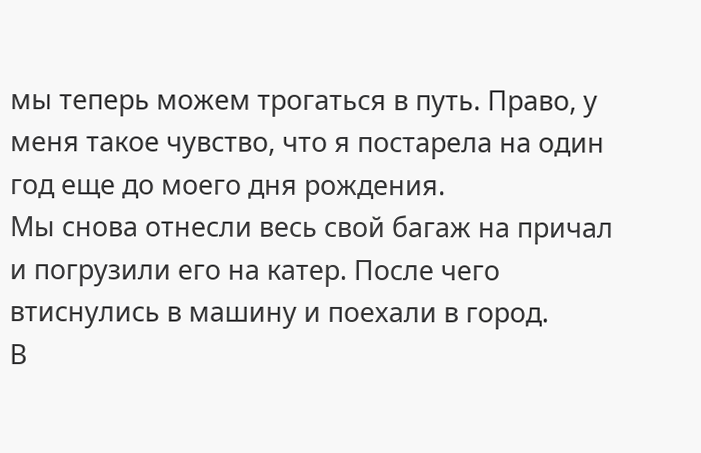мы теперь можем трогаться в путь. Право, у меня такое чувство, что я постарела на один год еще до моего дня рождения.
Мы снова отнесли весь свой багаж на причал и погрузили его на катер. После чего втиснулись в машину и поехали в город.
В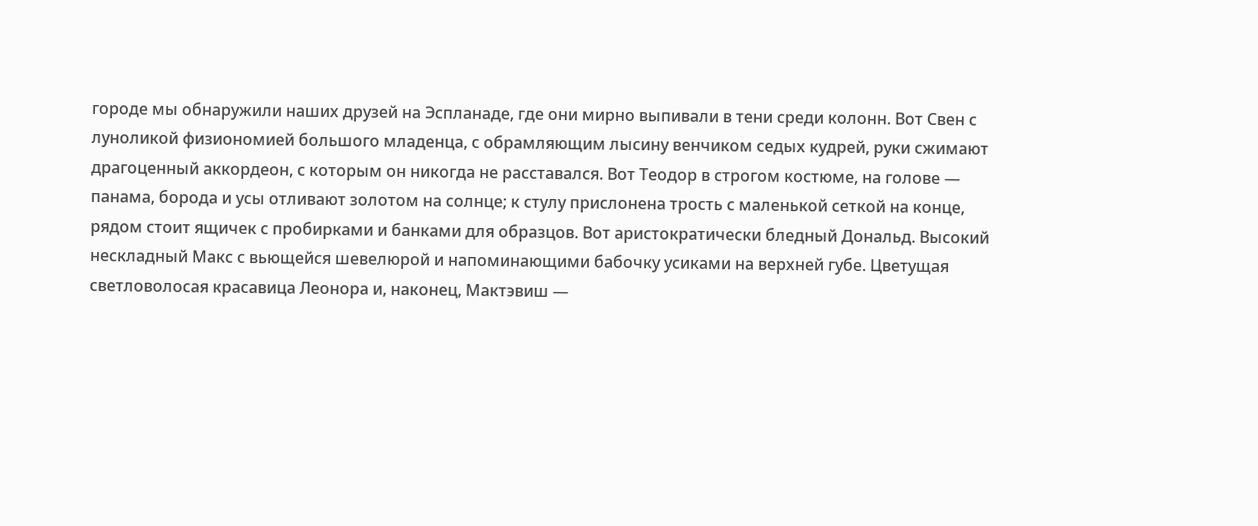городе мы обнаружили наших друзей на Эспланаде, где они мирно выпивали в тени среди колонн. Вот Свен с луноликой физиономией большого младенца, с обрамляющим лысину венчиком седых кудрей, руки сжимают драгоценный аккордеон, с которым он никогда не расставался. Вот Теодор в строгом костюме, на голове — панама, борода и усы отливают золотом на солнце; к стулу прислонена трость с маленькой сеткой на конце, рядом стоит ящичек с пробирками и банками для образцов. Вот аристократически бледный Дональд. Высокий нескладный Макс с вьющейся шевелюрой и напоминающими бабочку усиками на верхней губе. Цветущая светловолосая красавица Леонора и, наконец, Мактэвиш —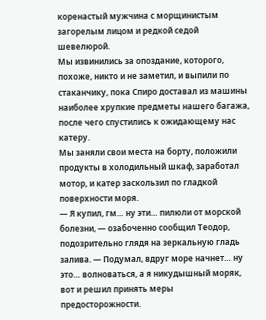коренастый мужчина с морщинистым загорелым лицом и редкой седой шевелюрой.
Мы извинились за опоздание, которого, похоже, никто и не заметил, и выпили по стаканчику, пока Спиро доставал из машины наиболее хрупкие предметы нашего багажа, после чего спустились к ожидающему нас катеру.
Мы заняли свои места на борту, положили продукты в холодильный шкаф, заработал мотор, и катер заскользил по гладкой поверхности моря.
— Я купил, гм… ну эти… пилюли от морской болезни, — озабоченно сообщил Теодор, подозрительно глядя на зеркальную гладь залива. — Подумал, вдруг море начнет… ну это… волноваться, а я никудышный моряк, вот и решил принять меры предосторожности.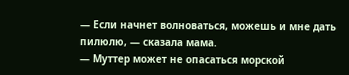— Если начнет волноваться, можешь и мне дать пилюлю, — сказала мама.
— Муттер может не опасаться морской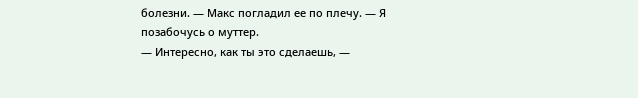болезни. — Макс погладил ее по плечу. — Я позабочусь о муттер.
— Интересно, как ты это сделаешь, —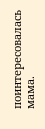поинтересовалась мама.